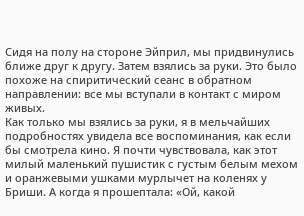Сидя на полу на стороне Эйприл, мы придвинулись ближе друг к другу. Затем взялись за руки. Это было похоже на спиритический сеанс в обратном направлении: все мы вступали в контакт с миром живых.
Как только мы взялись за руки, я в мельчайших подробностях увидела все воспоминания, как если бы смотрела кино. Я почти чувствовала, как этот милый маленький пушистик с густым белым мехом и оранжевыми ушками мурлычет на коленях у Бриши. А когда я прошептала: «Ой, какой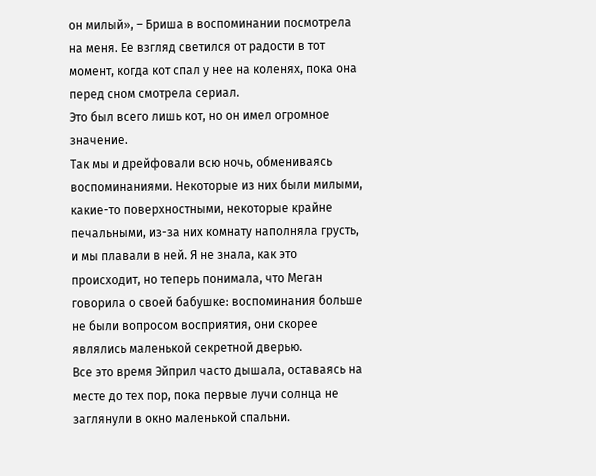он милый», – Бриша в воспоминании посмотрела на меня. Ее взгляд светился от радости в тот момент, когда кот спал у нее на коленях, пока она перед сном смотрела сериал.
Это был всего лишь кот, но он имел огромное значение.
Так мы и дрейфовали всю ночь, обмениваясь воспоминаниями. Некоторые из них были милыми, какие-то поверхностными, некоторые крайне печальными, из-за них комнату наполняла грусть, и мы плавали в ней. Я не знала, как это происходит, но теперь понимала, что Меган говорила о своей бабушке: воспоминания больше не были вопросом восприятия, они скорее являлись маленькой секретной дверью.
Все это время Эйприл часто дышала, оставаясь на месте до тех пор, пока первые лучи солнца не заглянули в окно маленькой спальни.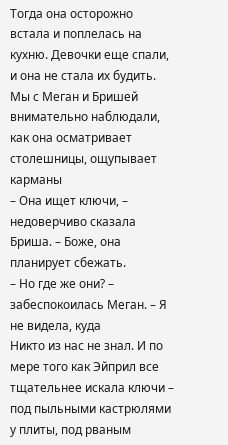Тогда она осторожно встала и поплелась на кухню. Девочки еще спали, и она не стала их будить.
Мы с Меган и Бришей внимательно наблюдали, как она осматривает столешницы, ощупывает карманы
– Она ищет ключи, – недоверчиво сказала Бриша. – Боже, она планирует сбежать.
– Но где же они? – забеспокоилась Меган. – Я не видела, куда
Никто из нас не знал. И по мере того как Эйприл все тщательнее искала ключи – под пыльными кастрюлями у плиты, под рваным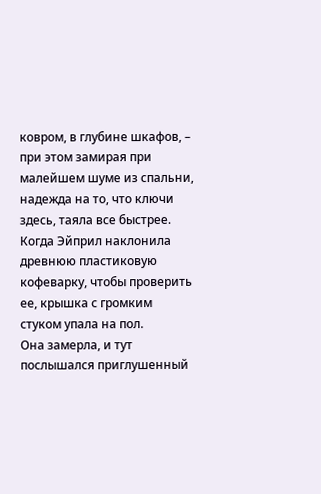ковром, в глубине шкафов, – при этом замирая при малейшем шуме из спальни, надежда на то, что ключи здесь, таяла все быстрее.
Когда Эйприл наклонила древнюю пластиковую кофеварку, чтобы проверить ее, крышка с громким стуком упала на пол.
Она замерла, и тут послышался приглушенный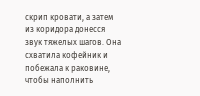скрип кровати, а затем из коридора донесся звук тяжелых шагов. Она схватила кофейник и побежала к раковине, чтобы наполнить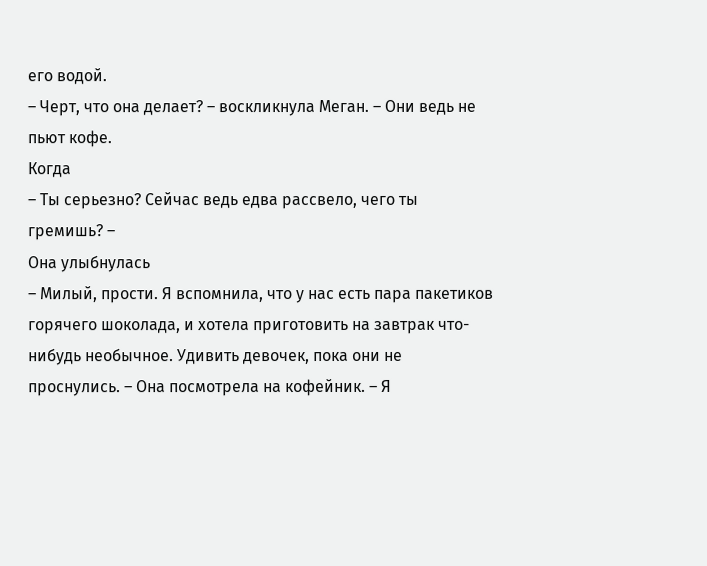его водой.
– Черт, что она делает? – воскликнула Меган. – Они ведь не пьют кофе.
Когда
– Ты серьезно? Сейчас ведь едва рассвело, чего ты гремишь? –
Она улыбнулась
– Милый, прости. Я вспомнила, что у нас есть пара пакетиков горячего шоколада, и хотела приготовить на завтрак что-нибудь необычное. Удивить девочек, пока они не проснулись. – Она посмотрела на кофейник. – Я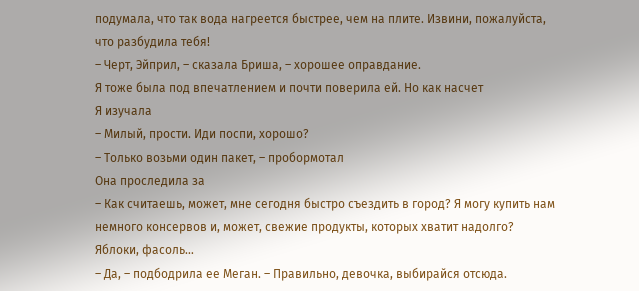подумала, что так вода нагреется быстрее, чем на плите. Извини, пожалуйста, что разбудила тебя!
– Черт, Эйприл, – сказала Бриша, – хорошее оправдание.
Я тоже была под впечатлением и почти поверила ей. Но как насчет
Я изучала
– Милый, прости. Иди поспи, хорошо?
– Только возьми один пакет, – пробормотал
Она проследила за
– Как считаешь, может, мне сегодня быстро съездить в город? Я могу купить нам немного консервов и, может, свежие продукты, которых хватит надолго? Яблоки, фасоль…
– Да, – подбодрила ее Меган. – Правильно, девочка, выбирайся отсюда.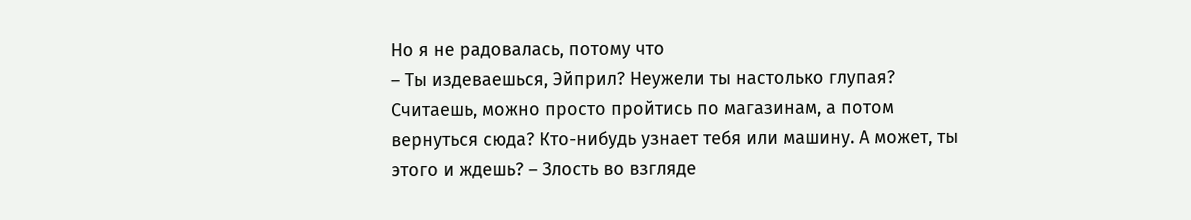Но я не радовалась, потому что
– Ты издеваешься, Эйприл? Неужели ты настолько глупая? Считаешь, можно просто пройтись по магазинам, а потом вернуться сюда? Кто-нибудь узнает тебя или машину. А может, ты этого и ждешь? – Злость во взгляде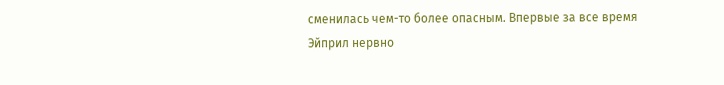сменилась чем-то более опасным. Впервые за все время
Эйприл нервно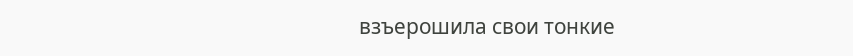взъерошила свои тонкие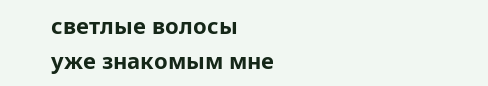светлые волосы уже знакомым мне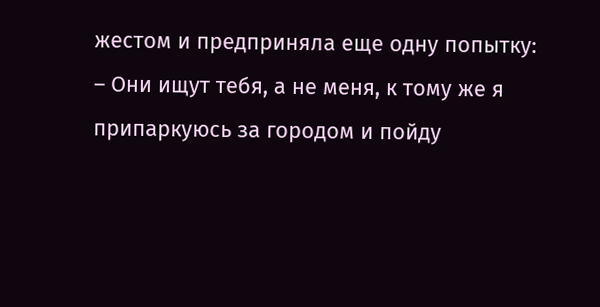жестом и предприняла еще одну попытку:
– Они ищут тебя, а не меня, к тому же я припаркуюсь за городом и пойду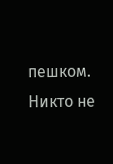пешком. Никто не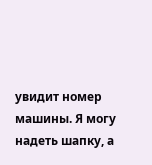увидит номер машины. Я могу надеть шапку, а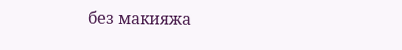без макияжа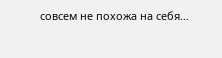совсем не похожа на себя…